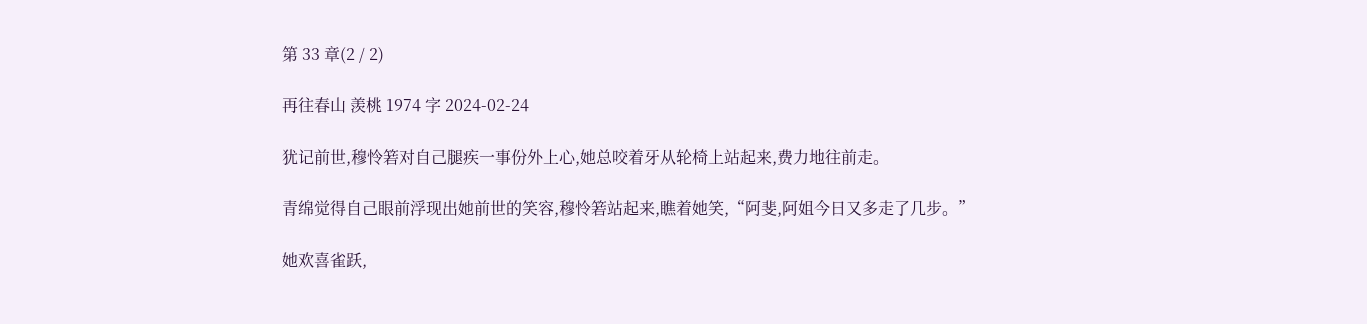第 33 章(2 / 2)

再往春山 羡桃 1974 字 2024-02-24

犹记前世,穆怜箬对自己腿疾一事份外上心,她总咬着牙从轮椅上站起来,费力地往前走。

青绵觉得自己眼前浮现出她前世的笑容,穆怜箬站起来,瞧着她笑,“阿斐,阿姐今日又多走了几步。”

她欢喜雀跃,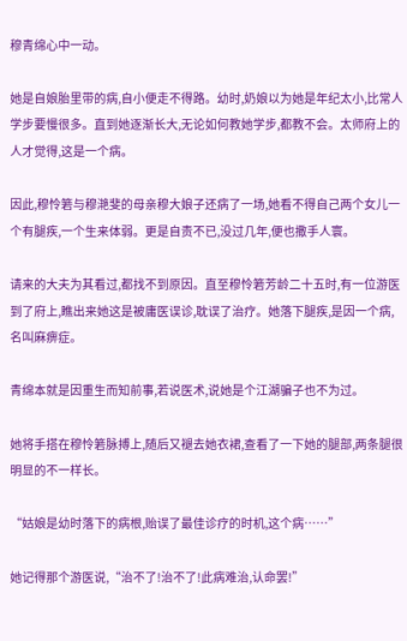穆青绵心中一动。

她是自娘胎里带的病,自小便走不得路。幼时,奶娘以为她是年纪太小,比常人学步要慢很多。直到她逐渐长大,无论如何教她学步,都教不会。太师府上的人才觉得,这是一个病。

因此,穆怜箬与穆滟斐的母亲穆大娘子还病了一场,她看不得自己两个女儿一个有腿疾,一个生来体弱。更是自责不已,没过几年,便也撒手人寰。

请来的大夫为其看过,都找不到原因。直至穆怜箬芳龄二十五时,有一位游医到了府上,瞧出来她这是被庸医误诊,耽误了治疗。她落下腿疾,是因一个病,名叫麻痹症。

青绵本就是因重生而知前事,若说医术,说她是个江湖骗子也不为过。

她将手搭在穆怜箬脉搏上,随后又褪去她衣裙,查看了一下她的腿部,两条腿很明显的不一样长。

“姑娘是幼时落下的病根,贻误了最佳诊疗的时机,这个病……”

她记得那个游医说,“治不了!治不了!此病难治,认命罢!”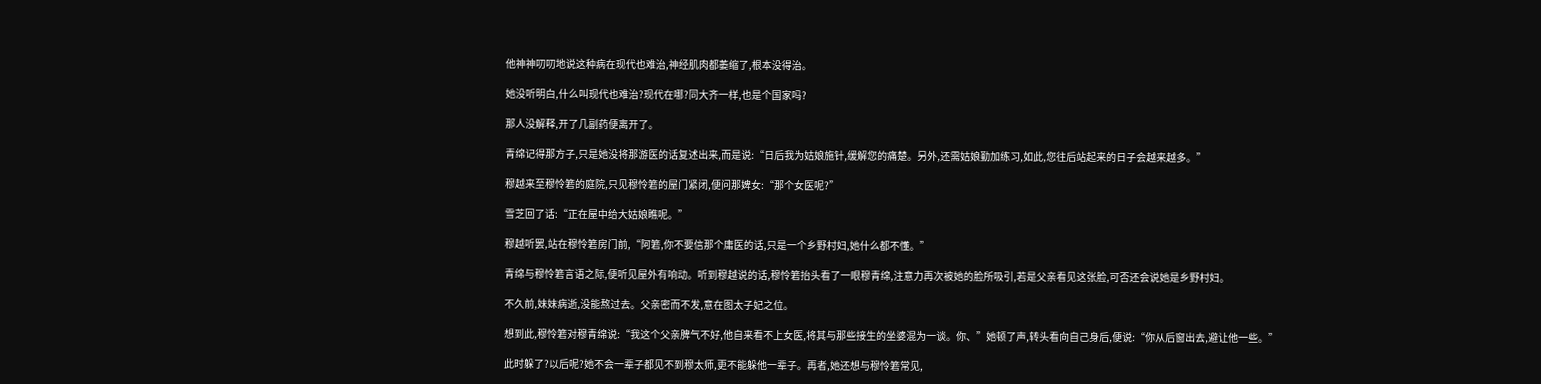他神神叨叨地说这种病在现代也难治,神经肌肉都萎缩了,根本没得治。

她没听明白,什么叫现代也难治?现代在哪?同大齐一样,也是个国家吗?

那人没解释,开了几副药便离开了。

青绵记得那方子,只是她没将那游医的话复述出来,而是说:“日后我为姑娘施针,缓解您的痛楚。另外,还需姑娘勤加练习,如此,您往后站起来的日子会越来越多。”

穆越来至穆怜箬的庭院,只见穆怜箬的屋门紧闭,便问那婢女:“那个女医呢?”

雪芝回了话:“正在屋中给大姑娘瞧呢。”

穆越听罢,站在穆怜箬房门前,“阿箬,你不要信那个庸医的话,只是一个乡野村妇,她什么都不懂。”

青绵与穆怜箬言语之际,便听见屋外有响动。听到穆越说的话,穆怜箬抬头看了一眼穆青绵,注意力再次被她的脸所吸引,若是父亲看见这张脸,可否还会说她是乡野村妇。

不久前,妹妹病逝,没能熬过去。父亲密而不发,意在图太子妃之位。

想到此,穆怜箬对穆青绵说:“我这个父亲脾气不好,他自来看不上女医,将其与那些接生的坐婆混为一谈。你、”她顿了声,转头看向自己身后,便说:“你从后窗出去,避让他一些。”

此时躲了?以后呢?她不会一辈子都见不到穆太师,更不能躲他一辈子。再者,她还想与穆怜箬常见,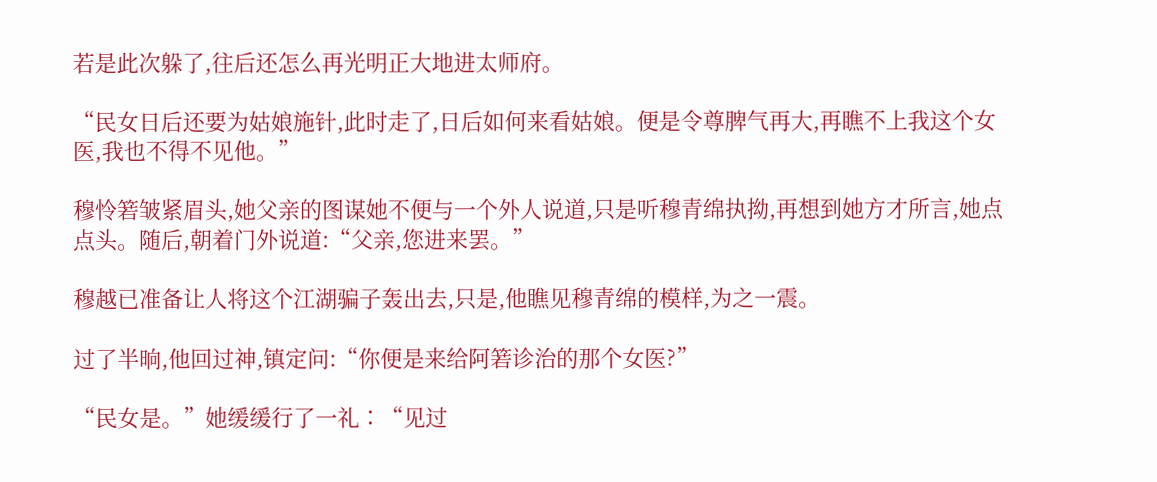若是此次躲了,往后还怎么再光明正大地进太师府。

“民女日后还要为姑娘施针,此时走了,日后如何来看姑娘。便是令尊脾气再大,再瞧不上我这个女医,我也不得不见他。”

穆怜箬皱紧眉头,她父亲的图谋她不便与一个外人说道,只是听穆青绵执拗,再想到她方才所言,她点点头。随后,朝着门外说道:“父亲,您进来罢。”

穆越已准备让人将这个江湖骗子轰出去,只是,他瞧见穆青绵的模样,为之一震。

过了半晌,他回过神,镇定问:“你便是来给阿箬诊治的那个女医?”

“民女是。”她缓缓行了一礼∶“见过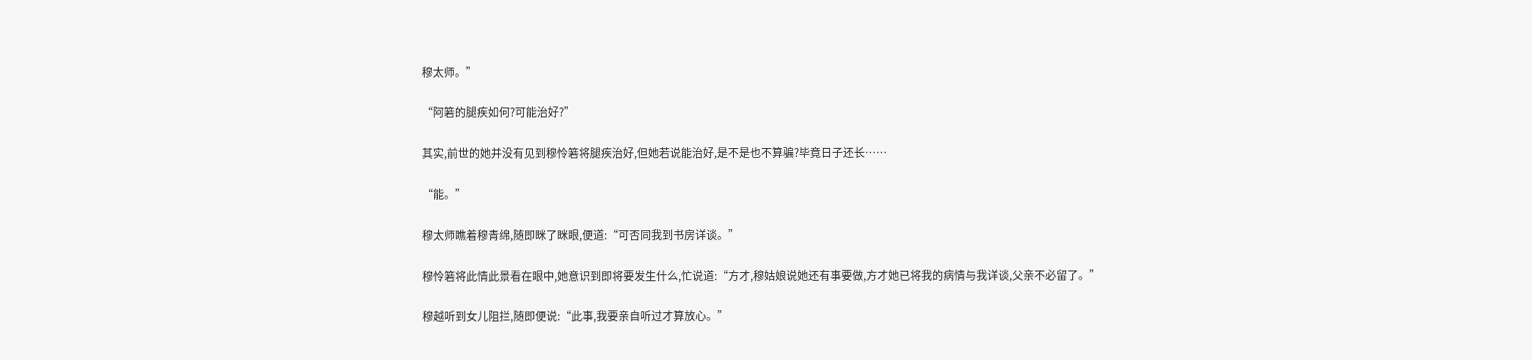穆太师。”

“阿箬的腿疾如何?可能治好?”

其实,前世的她并没有见到穆怜箬将腿疾治好,但她若说能治好,是不是也不算骗?毕竟日子还长……

“能。”

穆太师瞧着穆青绵,随即眯了眯眼,便道:“可否同我到书房详谈。”

穆怜箬将此情此景看在眼中,她意识到即将要发生什么,忙说道:“方才,穆姑娘说她还有事要做,方才她已将我的病情与我详谈,父亲不必留了。”

穆越听到女儿阻拦,随即便说:“此事,我要亲自听过才算放心。”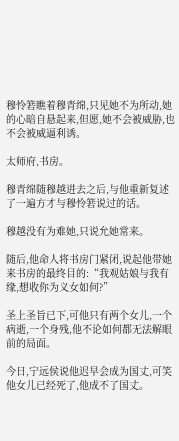穆怜箬瞧着穆青绵,只见她不为所动,她的心暗自悬起来,但愿,她不会被威胁,也不会被威逼利诱。

太师府,书房。

穆青绵随穆越进去之后,与他重新复述了一遍方才与穆怜箬说过的话。

穆越没有为难她,只说允她常来。

随后,他命人将书房门紧闭,说起他带她来书房的最终目的:“我观姑娘与我有缘,想收你为义女如何?”

圣上圣旨已下,可他只有两个女儿,一个病逝,一个身残,他不论如何都无法解眼前的局面。

今日,宁远侯说他迟早会成为国丈,可笑他女儿已经死了,他成不了国丈。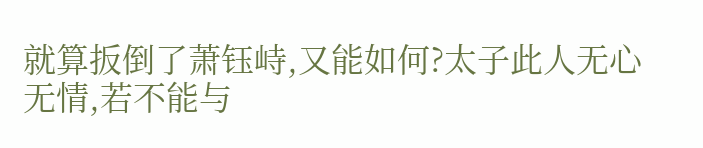就算扳倒了萧钰峙,又能如何?太子此人无心无情,若不能与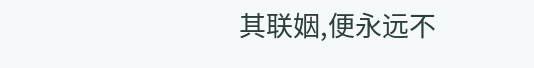其联姻,便永远不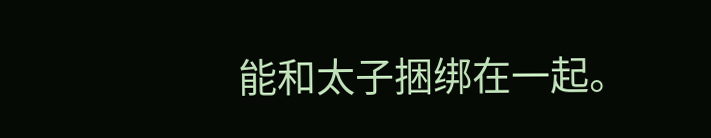能和太子捆绑在一起。